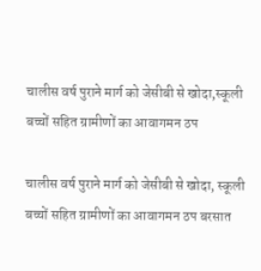चालीस वर्ष पुराने मार्ग को जेसीबी से खोदा,स्कूली बच्चों सहित ग्रामीणों का आवागमन ठप

चालीस वर्ष पुराने मार्ग को जेसीबी से खोदा, स्कूली बच्चों सहित ग्रामीणों का आवागमन ठप बरसात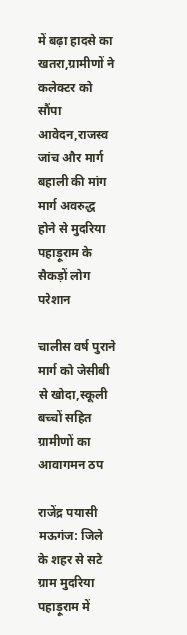में बढ़ा हादसे का खतरा,ग्रामीणों ने कलेक्टर को सौंपा आवेदन,राजस्व जांच और मार्ग बहाली की मांग मार्ग अवरुद्ध होने से मुदरिया पहाड़ूराम के सैकड़ों लोग परेशान

चालीस वर्ष पुराने मार्ग को जेसीबी से खोदा,स्कूली बच्चों सहित ग्रामीणों का आवागमन ठप

राजेंद्र पयासी मऊगंज: जिले के शहर से सटे ग्राम मुदरिया पहाड़ूराम में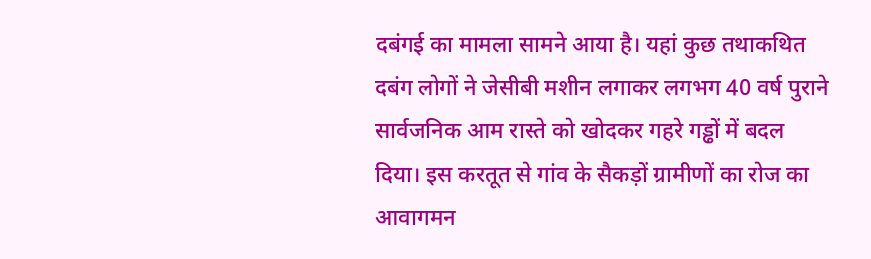दबंगई का मामला सामने आया है। यहां कुछ तथाकथित दबंग लोगों ने जेसीबी मशीन लगाकर लगभग 40 वर्ष पुराने सार्वजनिक आम रास्ते को खोदकर गहरे गड्ढों में बदल दिया। इस करतूत से गांव के सैकड़ों ग्रामीणों का रोज का आवागमन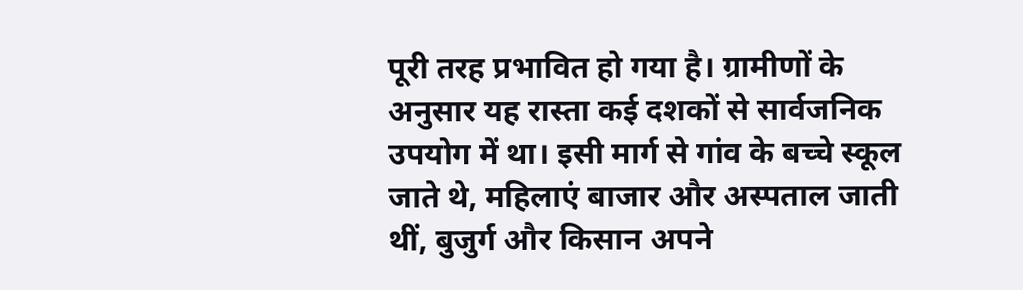पूरी तरह प्रभावित हो गया है। ग्रामीणों के अनुसार यह रास्ता कई दशकों से सार्वजनिक उपयोग में था। इसी मार्ग से गांव के बच्चे स्कूल जाते थे, महिलाएं बाजार और अस्पताल जाती थीं, बुजुर्ग और किसान अपने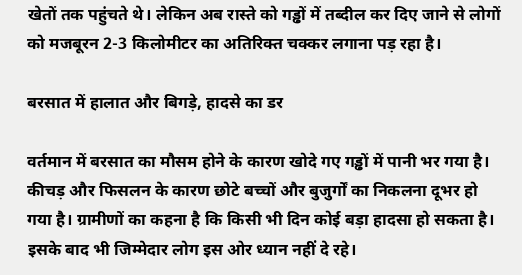खेतों तक पहुंचते थे। लेकिन अब रास्ते को गड्ढों में तब्दील कर दिए जाने से लोगों को मजबूरन 2-3 किलोमीटर का अतिरिक्त चक्कर लगाना पड़ रहा है।

बरसात में हालात और बिगड़े, हादसे का डर

वर्तमान में बरसात का मौसम होने के कारण खोदे गए गड्ढों में पानी भर गया है। कीचड़ और फिसलन के कारण छोटे बच्चों और बुजुर्गों का निकलना दूभर हो गया है। ग्रामीणों का कहना है कि किसी भी दिन कोई बड़ा हादसा हो सकता है। इसके बाद भी जिम्मेदार लोग इस ओर ध्यान नहीं दे रहे।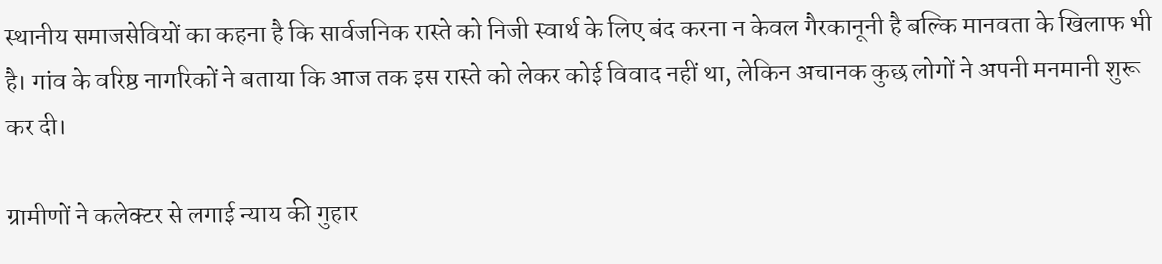स्थानीय समाजसेवियों का कहना है कि सार्वजनिक रास्ते को निजी स्वार्थ के लिए बंद करना न केवल गैरकानूनी है बल्कि मानवता के खिलाफ भी है। गांव के वरिष्ठ नागरिकों ने बताया कि आज तक इस रास्ते को लेकर कोई विवाद नहीं था, लेकिन अचानक कुछ लोगों ने अपनी मनमानी शुरू कर दी।

ग्रामीणों ने कलेक्टर से लगाई न्याय की गुहार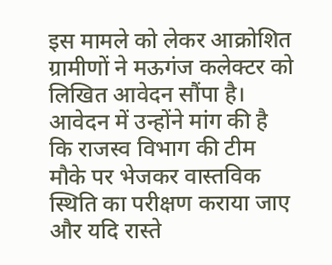इस मामले को लेकर आक्रोशित ग्रामीणों ने मऊगंज कलेक्टर को लिखित आवेदन सौंपा है। आवेदन में उन्होंने मांग की है कि राजस्व विभाग की टीम मौके पर भेजकर वास्तविक स्थिति का परीक्षण कराया जाए और यदि रास्ते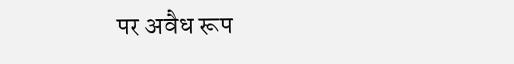पर अवैध रूप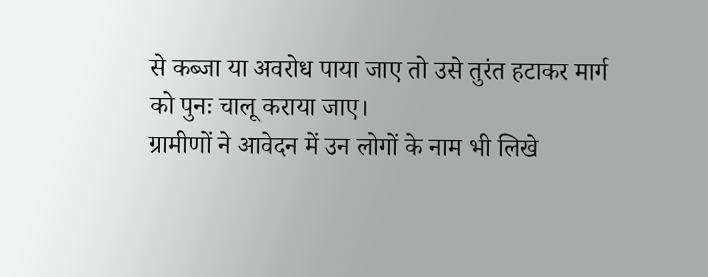से कब्जा या अवरोध पाया जाए तो उसे तुरंत हटाकर मार्ग को पुनः चालू कराया जाए।
ग्रामीणों ने आवेदन में उन लोगों के नाम भी लिखे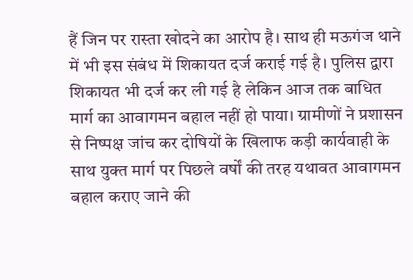हैं जिन पर रास्ता खोदने का आरोप है। साथ ही मऊगंज थाने में भी इस संबंध में शिकायत दर्ज कराई गई है। पुलिस द्वारा शिकायत भी दर्ज कर ली गई है लेकिन आज तक बाधित मार्ग का आवागमन बहाल नहीं हो पाया। ग्रामीणों ने प्रशासन से निष्पक्ष जांच कर दोषियों के खिलाफ कड़ी कार्यवाही के साथ युक्त मार्ग पर पिछले वर्षों की तरह यथावत आवागमन बहाल कराए जाने की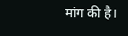मांग की है।